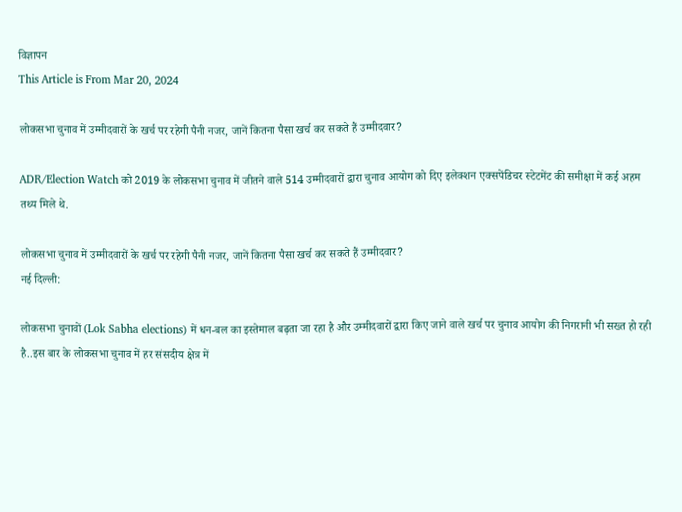विज्ञापन
This Article is From Mar 20, 2024

लोकसभा चुनाव में उम्मीदवारों के खर्च पर रहेगी पैनी नजर, जानें कितना पैसा खर्च कर सकते हैं उम्मीदवार?

ADR/Election Watch को 2019 के लोकसभा चुनाव में जीतने वाले 514 उम्मीदवारों द्वारा चुनाव आयोग को दिए इलेक्शन एक्सपेंडिचर स्टेटमेंट की समीक्षा में कई अहम तथ्य मिले थे.

लोकसभा चुनाव में उम्मीदवारों के खर्च पर रहेगी पैनी नजर, जानें कितना पैसा खर्च कर सकते हैं उम्मीदवार?
नई दिल्ली:

लोकसभा चुनावों (Lok Sabha elections) में धन-बल का इस्तेमाल बढ़ता जा रहा है और उम्मीदवारों द्वारा किए जाने वाले खर्च पर चुनाव आयोग की निगरानी भी सख्त हो रही है..इस बार के लोकसभा चुनाव में हर संसदीय क्षेत्र में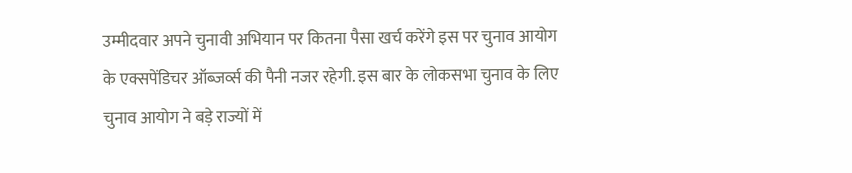उम्मीदवार अपने चुनावी अभियान पर कितना पैसा खर्च करेंगे इस पर चुनाव आयोग के एक्सपेंडिचर ऑब्जर्व्स की पैनी नजर रहेगी. इस बार के लोकसभा चुनाव के लिए चुनाव आयोग ने बड़े राज्यों में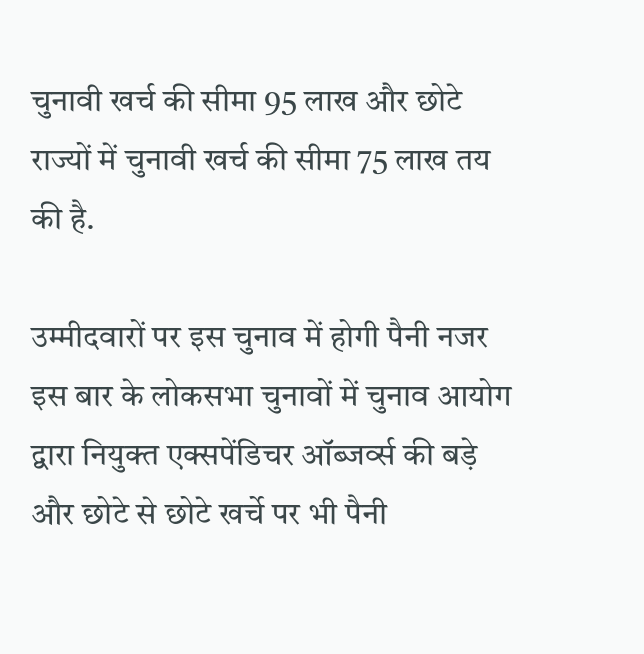चुनावी खर्च की सीमा 95 लाख और छोटे राज्यों में चुनावी खर्च की सीमा 75 लाख तय की है.

उम्मीदवारों पर इस चुनाव में होगी पैनी नजर
इस बार के लोकसभा चुनावों में चुनाव आयोग द्वारा नियुक्त एक्सपेंडिचर ऑब्जर्व्स की बड़े और छोटे से छोटे खर्चे पर भी पैनी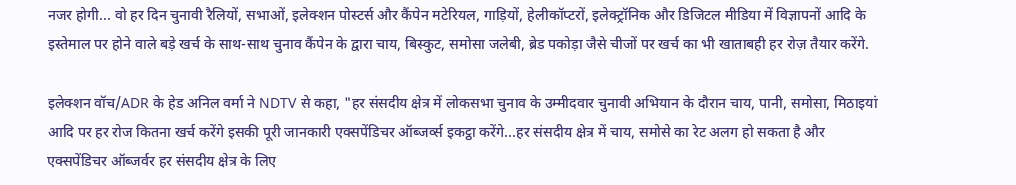नजर होगी... वो हर दिन चुनावी रैलियों, सभाओं, इलेक्शन पोस्टर्स और कैंपेन मटेरियल, गाड़ियों, हेलीकॉप्टरों, इलेक्ट्रॉनिक और डिजिटल मीडिया में विज्ञापनों आदि के इस्तेमाल पर होने वाले बड़े खर्च के साथ-साथ चुनाव कैंपेन के द्वारा चाय, बिस्कुट, समोसा जलेबी, ब्रेड पकोड़ा जैसे चीजों पर खर्च का भी खाताबही हर रोज़ तैयार करेंगे.

इलेक्शन वॉच/ADR के हेड अनिल वर्मा ने NDTV से कहा, "हर संसदीय क्षेत्र में लोकसभा चुनाव के उम्मीदवार चुनावी अभियान के दौरान चाय, पानी, समोसा, मिठाइयां आदि पर हर रोज कितना खर्च करेंगे इसकी पूरी जानकारी एक्सपेंडिचर ऑब्जर्व्स इकट्ठा करेंगे...हर संसदीय क्षेत्र में चाय, समोसे का रेट अलग हो सकता है और एक्सपेंडिचर ऑब्जर्वर हर संसदीय क्षेत्र के लिए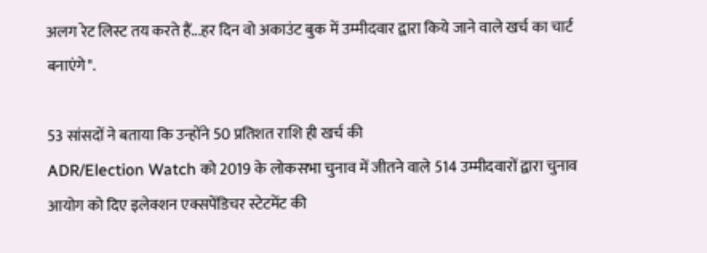अलग रेट लिस्ट तय करते हैं...हर दिन वो अकाउंट बुक में उम्मीदवार द्वारा किये जाने वाले खर्च का चार्ट बनाएंगे".

53 सांसदों ने बताया कि उन्होंने 50 प्रतिशत राशि ही खर्च की
ADR/Election Watch को 2019 के लोकसभा चुनाव में जीतने वाले 514 उम्मीदवारों द्वारा चुनाव आयोग को दिए इलेक्शन एक्सपेंडिचर स्टेटमेंट की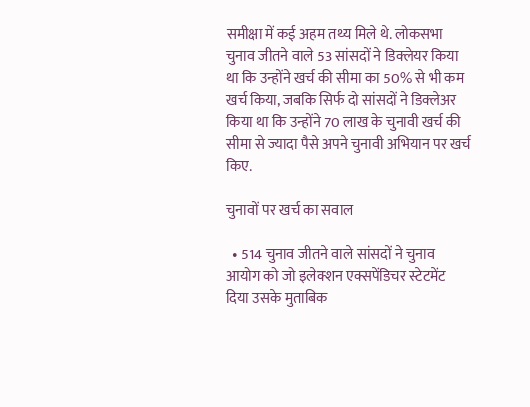समीक्षा में कई अहम तथ्य मिले थे. लोकसभा चुनाव जीतने वाले 53 सांसदों ने डिक्लेयर किया था कि उन्होंने खर्च की सीमा का 50% से भी कम खर्च किया, जबकि सिर्फ दो सांसदों ने डिक्लेअर किया था कि उन्होंने 70 लाख के चुनावी खर्च की सीमा से ज्यादा पैसे अपने चुनावी अभियान पर खर्च किए.

चुनावों पर खर्च का सवाल

  • 514 चुनाव जीतने वाले सांसदों ने चुनाव आयोग को जो इलेक्शन एक्सपेंडिचर स्टेटमेंट दिया उसके मुताबिक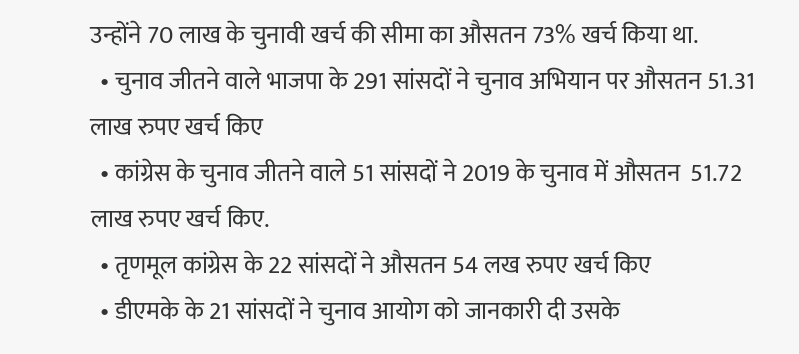उन्होंने 70 लाख के चुनावी खर्च की सीमा का औसतन 73% खर्च किया था.
  • चुनाव जीतने वाले भाजपा के 291 सांसदों ने चुनाव अभियान पर औसतन 51.31 लाख रुपए खर्च किए
  • कांग्रेस के चुनाव जीतने वाले 51 सांसदों ने 2019 के चुनाव में औसतन  51.72 लाख रुपए खर्च किए.
  • तृणमूल कांग्रेस के 22 सांसदों ने औसतन 54 लख रुपए खर्च किए
  • डीएमके के 21 सांसदों ने चुनाव आयोग को जानकारी दी उसके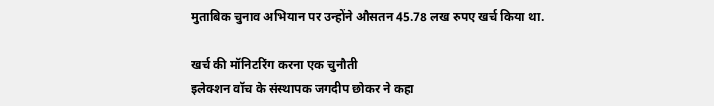मुताबिक चुनाव अभियान पर उन्होंने औसतन 45.78 लख रुपए खर्च किया था.

खर्च की मॉनिटरिंग करना एक चुनौती
इलेक्शन वॉच के संस्थापक जगदीप छोकर ने कहा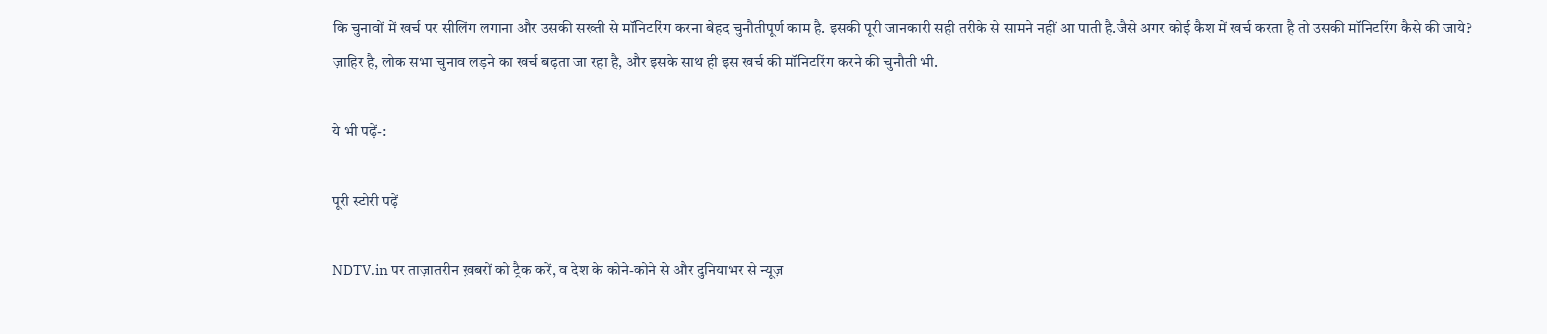कि चुनावों में खर्च पर सीलिंग लगाना और उसकी सख्ती से मॉनिटरिंग करना बेहद चुनौतीपूर्ण काम है. इसकी पूरी जानकारी सही तरीके से सामने नहीं आ पाती है.जैसे अगर कोई कैश में खर्च करता है तो उसकी मॉनिटरिंग कैसे की जाये? ज़ाहिर है, लोक सभा चुनाव लड़ने का खर्च बढ़ता जा रहा है, और इसके साथ ही इस खर्च की मॉनिटरिंग करने की चुनौती भी.

ये भी पढ़ें-:

पूरी स्टोरी पढ़ें

NDTV.in पर ताज़ातरीन ख़बरों को ट्रैक करें, व देश के कोने-कोने से और दुनियाभर से न्यूज़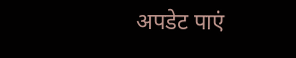अपडेट पाएं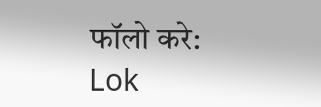फॉलो करे:
Lok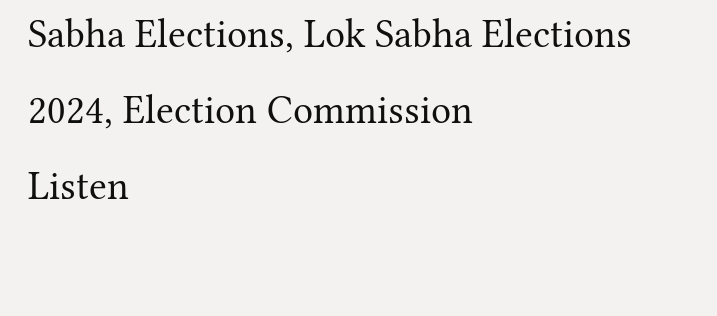Sabha Elections, Lok Sabha Elections 2024, Election Commission
Listen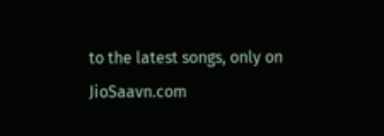to the latest songs, only on JioSaavn.com